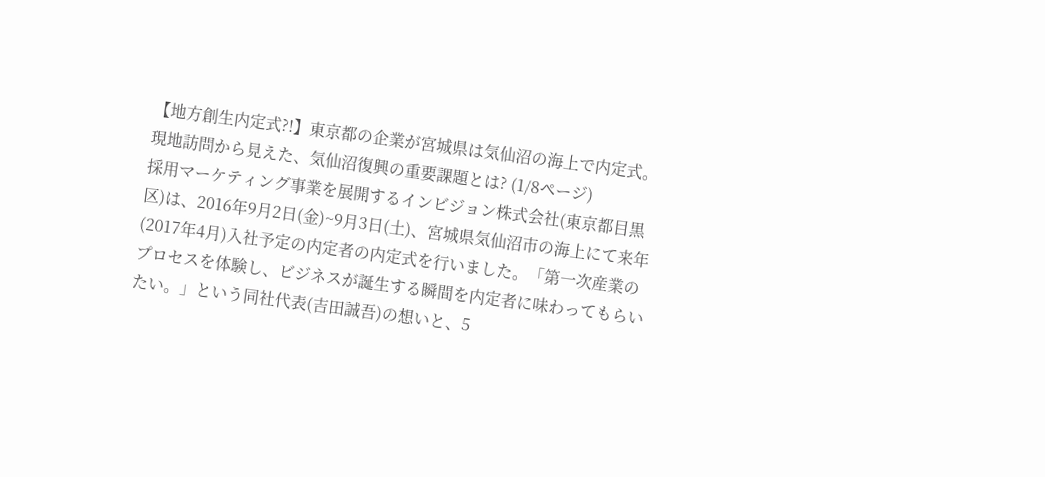【地方創生内定式?!】東京都の企業が宮城県は気仙沼の海上で内定式。現地訪問から見えた、気仙沼復興の重要課題とは? (1/8ページ)
採用マーケティング事業を展開するインビジョン株式会社(東京都目黒区)は、2016年9月2日(金)~9月3日(土)、宮城県気仙沼市の海上にて来年(2017年4月)入社予定の内定者の内定式を行いました。「第一次産業のプロセスを体験し、ビジネスが誕生する瞬間を内定者に味わってもらいたい。」という同社代表(吉田誠吾)の想いと、5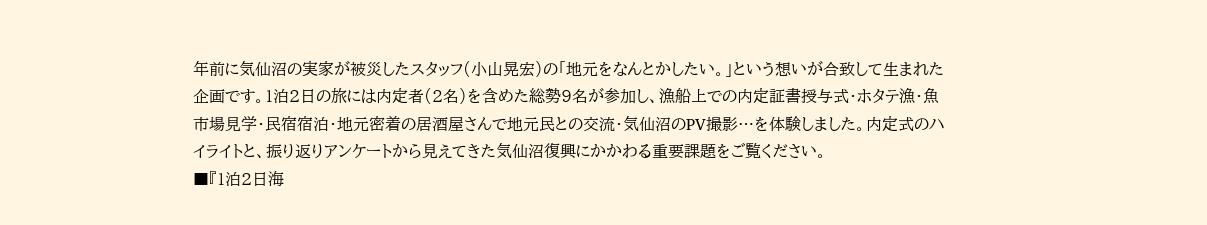年前に気仙沼の実家が被災したスタッフ(小山晃宏)の「地元をなんとかしたい。」という想いが合致して生まれた企画です。1泊2日の旅には内定者(2名)を含めた総勢9名が参加し、漁船上での内定証書授与式・ホタテ漁・魚市場見学・民宿宿泊・地元密着の居酒屋さんで地元民との交流・気仙沼のPV撮影…を体験しました。内定式のハイライトと、振り返りアンケートから見えてきた気仙沼復興にかかわる重要課題をご覧ください。
■『1泊2日海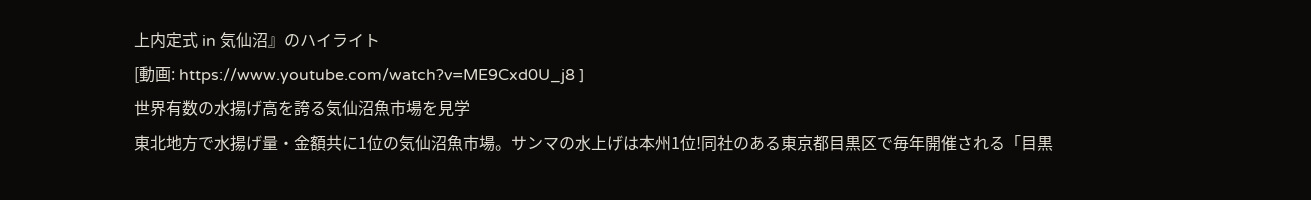上内定式 in 気仙沼』のハイライト
[動画: https://www.youtube.com/watch?v=ME9Cxd0U_j8 ]
世界有数の水揚げ高を誇る気仙沼魚市場を見学
東北地方で水揚げ量・金額共に1位の気仙沼魚市場。サンマの水上げは本州1位!同社のある東京都目黒区で毎年開催される「目黒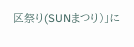区祭り(SUNまつり)」に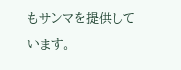もサンマを提供しています。